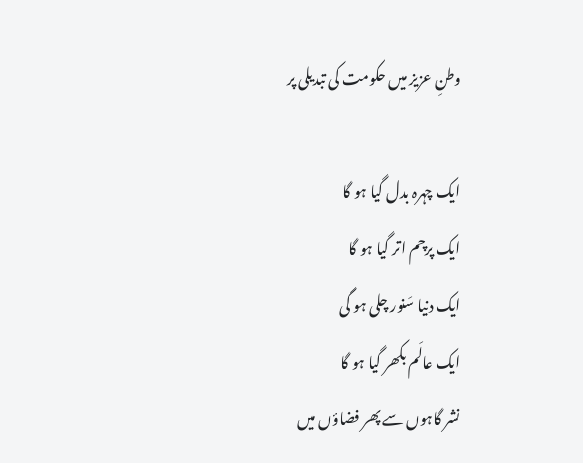وطنِ عزیز میں حکومت کی تبدیلی پر

ایک چہرہ بدل گیا ہو گا
ایک پرچم اتر گیا ہو گا
ایک دنیا سَنور چلی ہو گی
ایک عالَم بکھر گیا ہو گا
نشر گاہوں سے پھر فضاؤں میں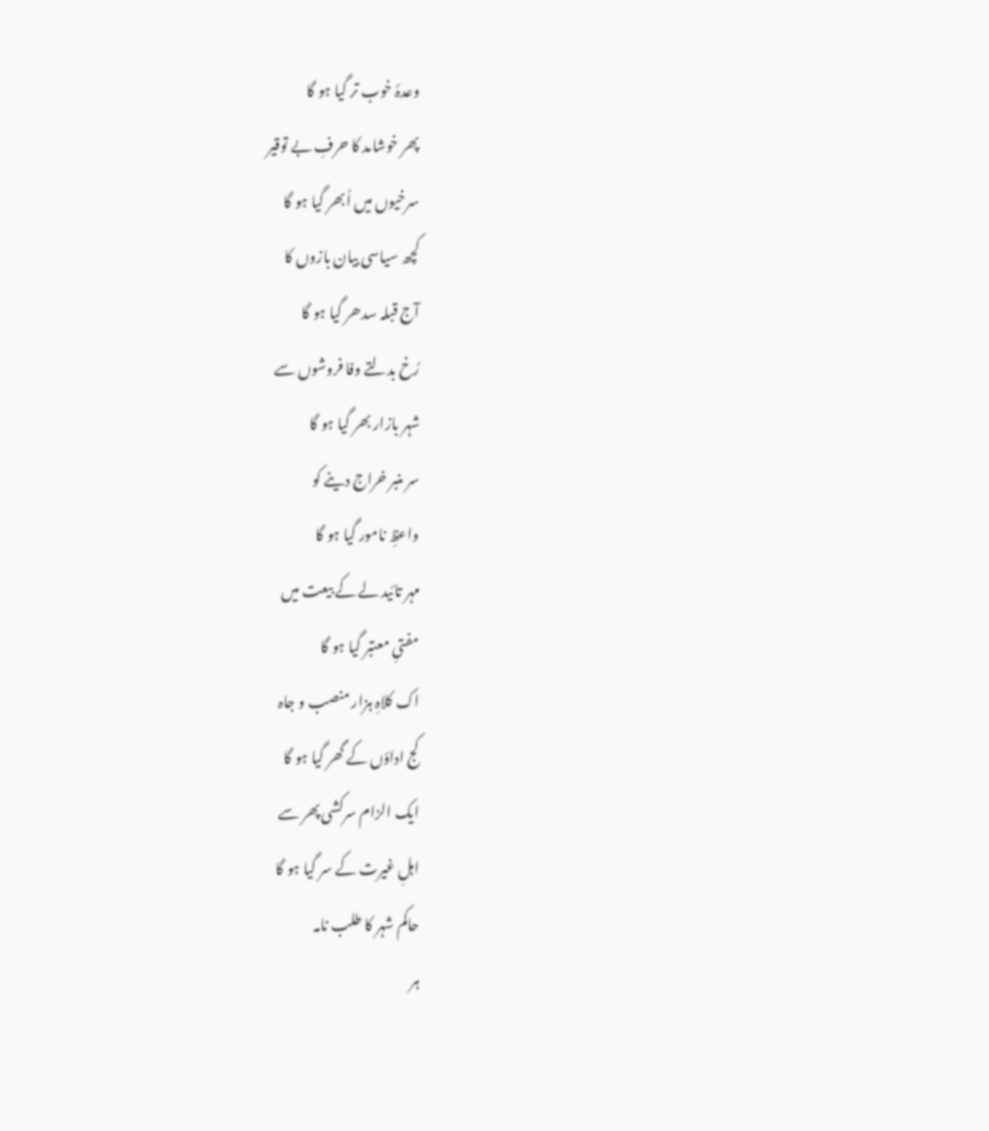وعدۂ خوب تر گیا ہو گا
پھر خوشامد کا حرفِ بے توقیر
سرخیوں میں اُبھر گیا ہو گا
کچھ سیاسی بیان بازوں کا
آج قبلہ سدھر گیا ہو گا
رُخ بدلتے وفا فروشوں سے
شہر بازار بھر گیا ہو گا
سر منبر خراج دینے کو
واعظِ نامور گیا ہو گا
مہر تائید لے کے بیعت میں
مفتیِ معتبر گیا ہو گا
اک کلاہِ ہزار منصب و جاہ
کج اداؤں کے گھر گیا ہو گا
ایک الزام سرکشی پھر سے
اہلِ غیرت کے سر گیا ہو گا
حاکم شہر کا طلب نامہ
ہر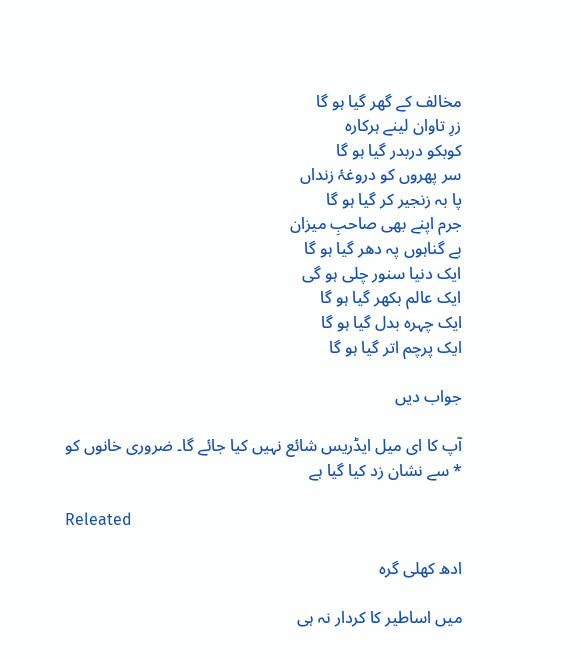مخالف کے گھر گیا ہو گا
زرِ تاوان لینے ہرکارہ
کوبکو دربدر گیا ہو گا
سر پھروں کو دروغۂ زنداں
پا بہ زنجیر کر گیا ہو گا
جرم اپنے بھی صاحبِ میزان
بے گناہوں پہ دھر گیا ہو گا
ایک دنیا سنور چلی ہو گی
ایک عالم بکھر گیا ہو گا
ایک چہرہ بدل گیا ہو گا
ایک پرچم اتر گیا ہو گا

جواب دیں

آپ کا ای میل ایڈریس شائع نہیں کیا جائے گا۔ ضروری خانوں کو * سے نشان زد کیا گیا ہے

Releated

ادھ کھلی گرہ

میں اساطیر کا کردار نہ ہی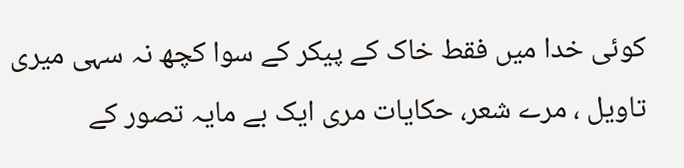کوئی خدا میں فقط خاک کے پیکر کے سوا کچھ نہ سہی میری تاویل ، مرے شعر، حکایات مری ایک بے مایہ تصور کے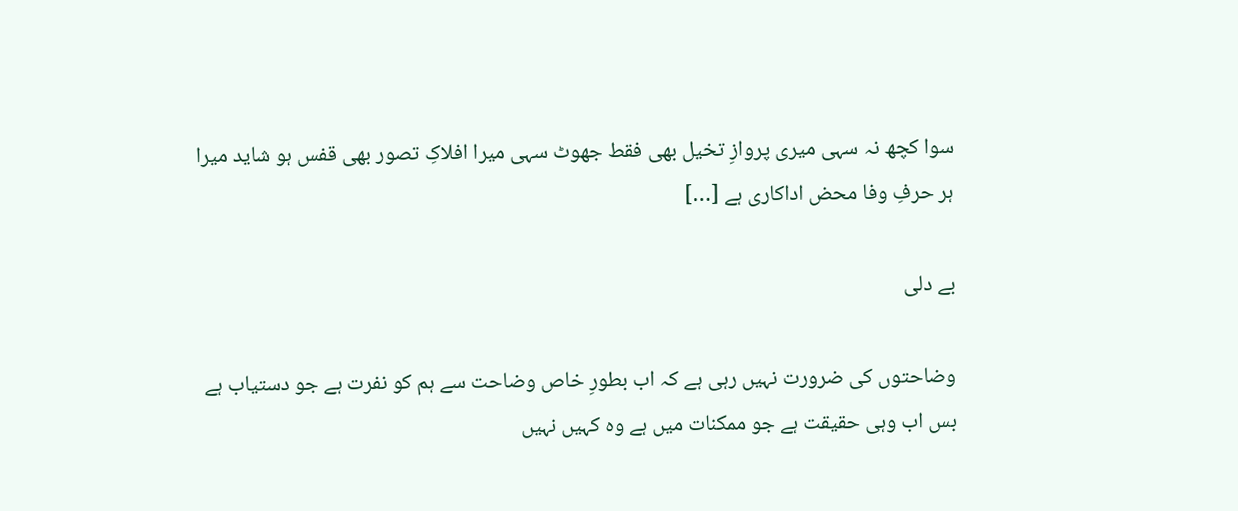سوا کچھ نہ سہی میری پروازِ تخیل بھی فقط جھوٹ سہی میرا افلاکِ تصور بھی قفس ہو شاید میرا ہر حرفِ وفا محض اداکاری ہے […]

بے دلی

وضاحتوں کی ضرورت نہیں رہی ہے کہ اب بطورِ خاص وضاحت سے ہم کو نفرت ہے جو دستیاب ہے بس اب وہی حقیقت ہے جو ممکنات میں ہے وہ کہیں نہیں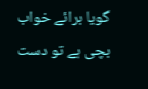گویا برائے خواب بچی ہے تو دست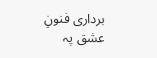برداری فنونِ عشق پہ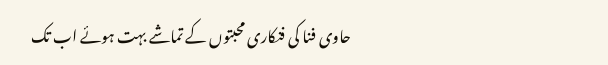حاوی فنا کی فنکاری محبتوں کے تماشے بہت ہوئے اب تک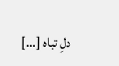دلِ تباہ […]